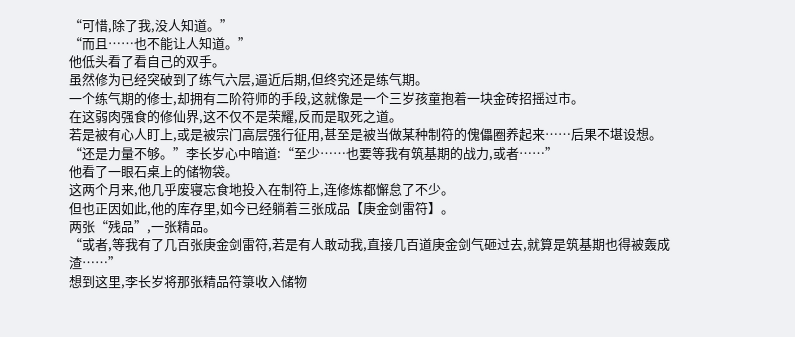“可惜,除了我,没人知道。”
“而且……也不能让人知道。”
他低头看了看自己的双手。
虽然修为已经突破到了练气六层,逼近后期,但终究还是练气期。
一个练气期的修士,却拥有二阶符师的手段,这就像是一个三岁孩童抱着一块金砖招摇过市。
在这弱肉强食的修仙界,这不仅不是荣耀,反而是取死之道。
若是被有心人盯上,或是被宗门高层强行征用,甚至是被当做某种制符的傀儡圈养起来……后果不堪设想。
“还是力量不够。”李长岁心中暗道:“至少……也要等我有筑基期的战力,或者……”
他看了一眼石桌上的储物袋。
这两个月来,他几乎废寝忘食地投入在制符上,连修炼都懈怠了不少。
但也正因如此,他的库存里,如今已经躺着三张成品【庚金剑雷符】。
两张“残品”,一张精品。
“或者,等我有了几百张庚金剑雷符,若是有人敢动我,直接几百道庚金剑气砸过去,就算是筑基期也得被轰成渣……”
想到这里,李长岁将那张精品符箓收入储物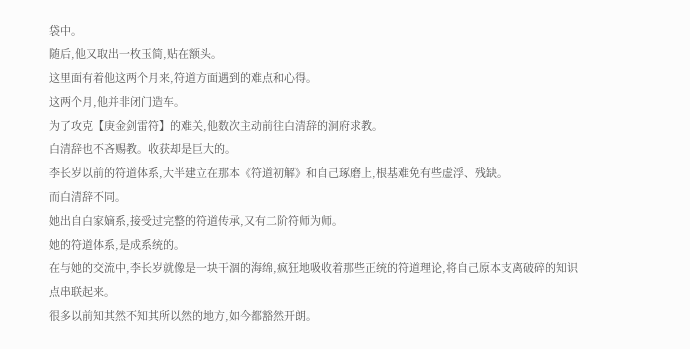袋中。
随后,他又取出一枚玉简,贴在额头。
这里面有着他这两个月来,符道方面遇到的难点和心得。
这两个月,他并非闭门造车。
为了攻克【庚金剑雷符】的难关,他数次主动前往白清辞的洞府求教。
白清辞也不吝赐教。收获却是巨大的。
李长岁以前的符道体系,大半建立在那本《符道初解》和自己琢磨上,根基难免有些虚浮、残缺。
而白清辞不同。
她出自白家嫡系,接受过完整的符道传承,又有二阶符师为师。
她的符道体系,是成系统的。
在与她的交流中,李长岁就像是一块干涸的海绵,疯狂地吸收着那些正统的符道理论,将自己原本支离破碎的知识点串联起来。
很多以前知其然不知其所以然的地方,如今都豁然开朗。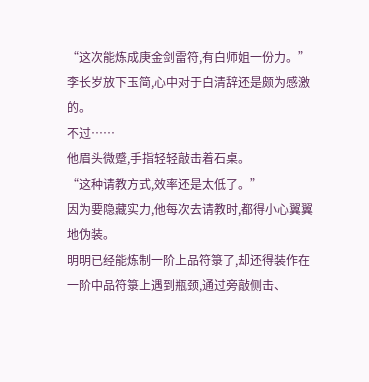“这次能炼成庚金剑雷符,有白师姐一份力。”
李长岁放下玉简,心中对于白清辞还是颇为感激的。
不过……
他眉头微蹙,手指轻轻敲击着石桌。
“这种请教方式,效率还是太低了。”
因为要隐藏实力,他每次去请教时,都得小心翼翼地伪装。
明明已经能炼制一阶上品符箓了,却还得装作在一阶中品符箓上遇到瓶颈,通过旁敲侧击、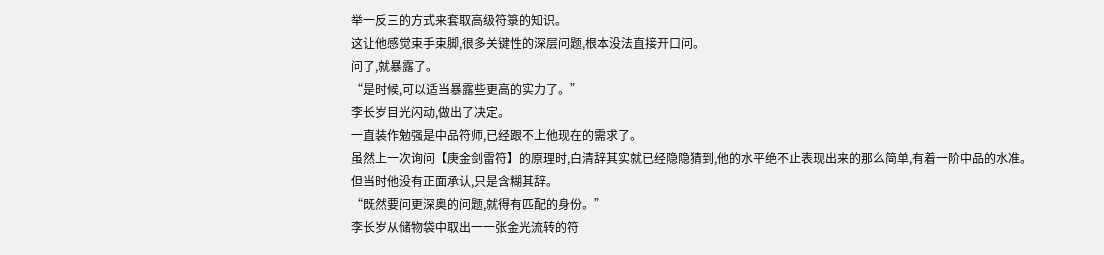举一反三的方式来套取高级符箓的知识。
这让他感觉束手束脚,很多关键性的深层问题,根本没法直接开口问。
问了,就暴露了。
“是时候,可以适当暴露些更高的实力了。”
李长岁目光闪动,做出了决定。
一直装作勉强是中品符师,已经跟不上他现在的需求了。
虽然上一次询问【庚金剑雷符】的原理时,白清辞其实就已经隐隐猜到,他的水平绝不止表现出来的那么简单,有着一阶中品的水准。
但当时他没有正面承认,只是含糊其辞。
“既然要问更深奥的问题,就得有匹配的身份。”
李长岁从储物袋中取出一一张金光流转的符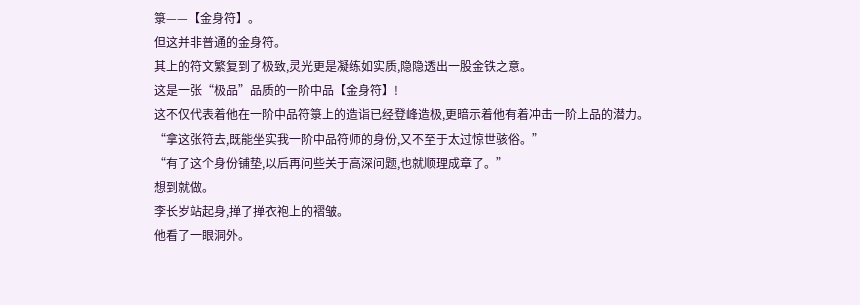箓——【金身符】。
但这并非普通的金身符。
其上的符文繁复到了极致,灵光更是凝练如实质,隐隐透出一股金铁之意。
这是一张“极品”品质的一阶中品【金身符】!
这不仅代表着他在一阶中品符箓上的造诣已经登峰造极,更暗示着他有着冲击一阶上品的潜力。
“拿这张符去,既能坐实我一阶中品符师的身份,又不至于太过惊世骇俗。”
“有了这个身份铺垫,以后再问些关于高深问题,也就顺理成章了。”
想到就做。
李长岁站起身,掸了掸衣袍上的褶皱。
他看了一眼洞外。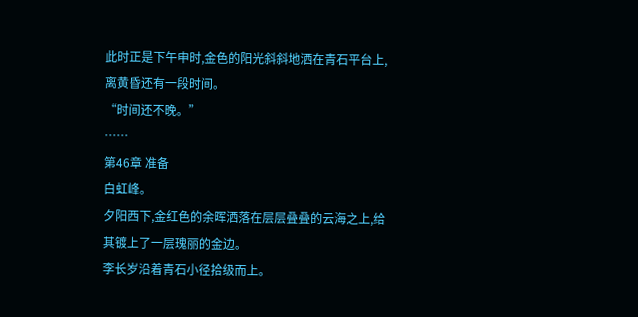此时正是下午申时,金色的阳光斜斜地洒在青石平台上,离黄昏还有一段时间。
“时间还不晚。”
……
第46章 准备
白虹峰。
夕阳西下,金红色的余晖洒落在层层叠叠的云海之上,给其镀上了一层瑰丽的金边。
李长岁沿着青石小径拾级而上。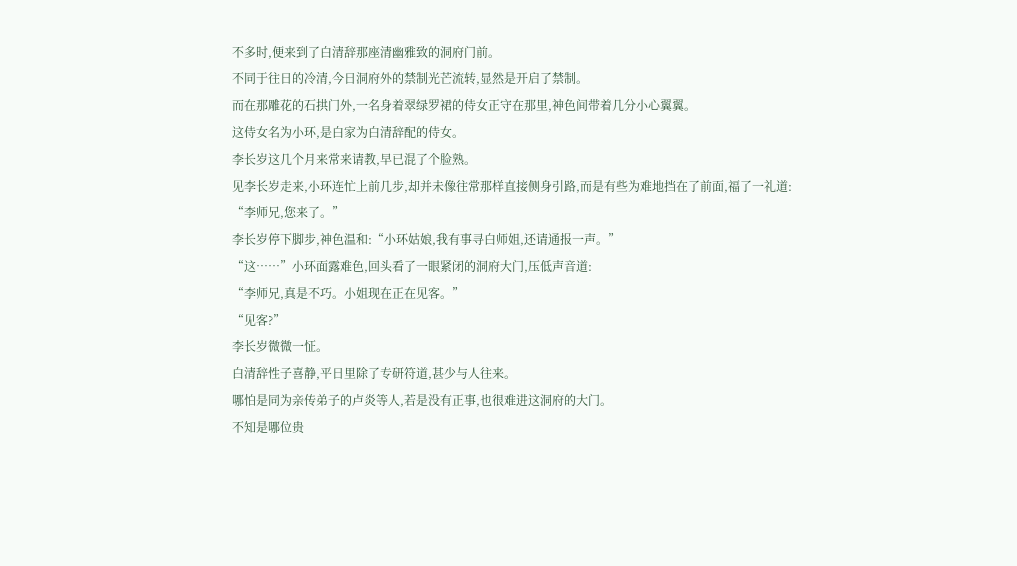不多时,便来到了白清辞那座清幽雅致的洞府门前。
不同于往日的冷清,今日洞府外的禁制光芒流转,显然是开启了禁制。
而在那雕花的石拱门外,一名身着翠绿罗裙的侍女正守在那里,神色间带着几分小心翼翼。
这侍女名为小环,是白家为白清辞配的侍女。
李长岁这几个月来常来请教,早已混了个脸熟。
见李长岁走来,小环连忙上前几步,却并未像往常那样直接侧身引路,而是有些为难地挡在了前面,福了一礼道:
“李师兄,您来了。”
李长岁停下脚步,神色温和:“小环姑娘,我有事寻白师姐,还请通报一声。”
“这……”小环面露难色,回头看了一眼紧闭的洞府大门,压低声音道:
“李师兄,真是不巧。小姐现在正在见客。”
“见客?”
李长岁微微一怔。
白清辞性子喜静,平日里除了专研符道,甚少与人往来。
哪怕是同为亲传弟子的卢炎等人,若是没有正事,也很难进这洞府的大门。
不知是哪位贵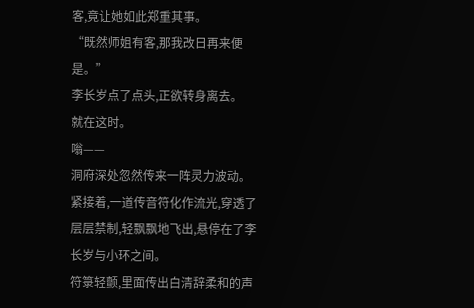客,竟让她如此郑重其事。
“既然师姐有客,那我改日再来便是。”
李长岁点了点头,正欲转身离去。
就在这时。
嗡——
洞府深处忽然传来一阵灵力波动。
紧接着,一道传音符化作流光,穿透了层层禁制,轻飘飘地飞出,悬停在了李长岁与小环之间。
符箓轻颤,里面传出白清辞柔和的声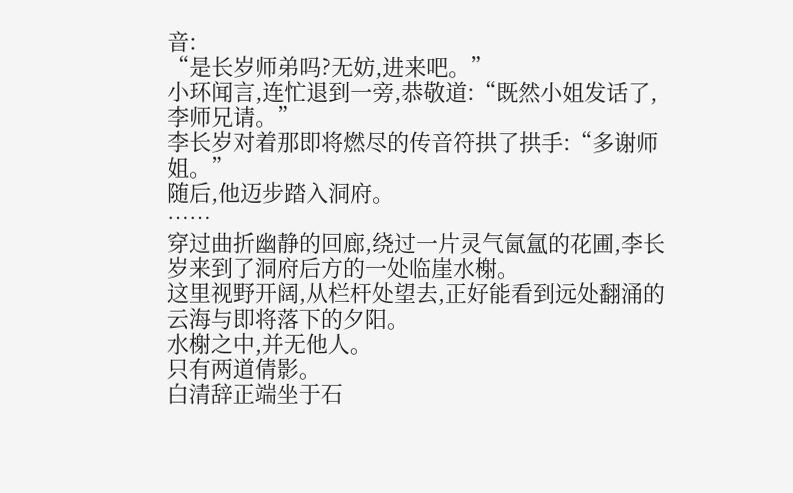音:
“是长岁师弟吗?无妨,进来吧。”
小环闻言,连忙退到一旁,恭敬道:“既然小姐发话了,李师兄请。”
李长岁对着那即将燃尽的传音符拱了拱手:“多谢师姐。”
随后,他迈步踏入洞府。
……
穿过曲折幽静的回廊,绕过一片灵气氤氲的花圃,李长岁来到了洞府后方的一处临崖水榭。
这里视野开阔,从栏杆处望去,正好能看到远处翻涌的云海与即将落下的夕阳。
水榭之中,并无他人。
只有两道倩影。
白清辞正端坐于石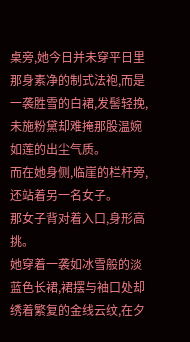桌旁,她今日并未穿平日里那身素净的制式法袍,而是一袭胜雪的白裙,发髻轻挽,未施粉黛却难掩那股温婉如莲的出尘气质。
而在她身侧,临崖的栏杆旁,还站着另一名女子。
那女子背对着入口,身形高挑。
她穿着一袭如冰雪般的淡蓝色长裙,裙摆与袖口处却绣着繁复的金线云纹,在夕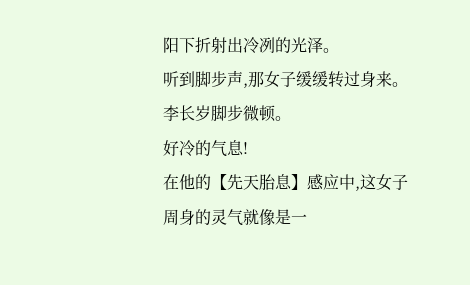阳下折射出冷冽的光泽。
听到脚步声,那女子缓缓转过身来。
李长岁脚步微顿。
好冷的气息!
在他的【先天胎息】感应中,这女子周身的灵气就像是一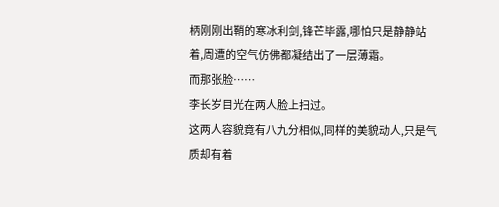柄刚刚出鞘的寒冰利剑,锋芒毕露,哪怕只是静静站着,周遭的空气仿佛都凝结出了一层薄霜。
而那张脸……
李长岁目光在两人脸上扫过。
这两人容貌竟有八九分相似,同样的美貌动人,只是气质却有着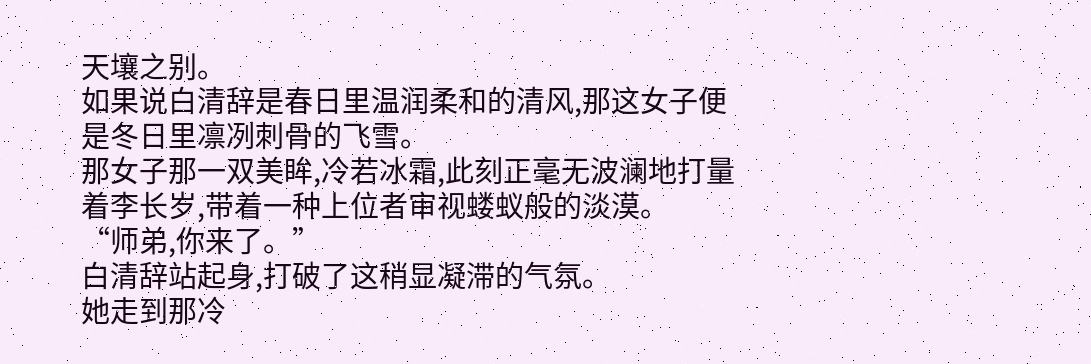天壤之别。
如果说白清辞是春日里温润柔和的清风,那这女子便是冬日里凛冽刺骨的飞雪。
那女子那一双美眸,冷若冰霜,此刻正毫无波澜地打量着李长岁,带着一种上位者审视蝼蚁般的淡漠。
“师弟,你来了。”
白清辞站起身,打破了这稍显凝滞的气氛。
她走到那冷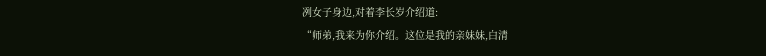冽女子身边,对着李长岁介绍道:
“师弟,我来为你介绍。这位是我的亲妹妹,白清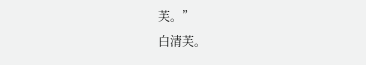芙。”
白清芙。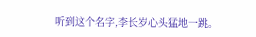听到这个名字,李长岁心头猛地一跳。